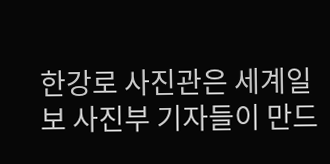한강로 사진관은 세계일보 사진부 기자들이 만드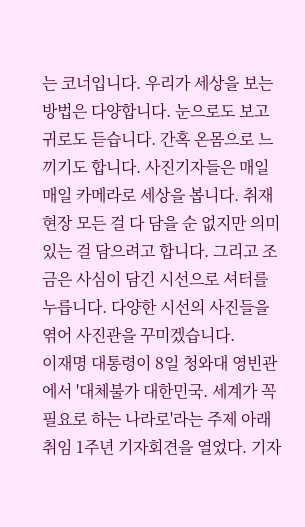는 코너입니다. 우리가 세상을 보는 방법은 다양합니다. 눈으로도 보고 귀로도 듣습니다. 간혹 온몸으로 느끼기도 합니다. 사진기자들은 매일매일 카메라로 세상을 봅니다. 취재현장 모든 걸 다 담을 순 없지만 의미 있는 걸 담으려고 합니다. 그리고 조금은 사심이 담긴 시선으로 셔터를 누릅니다. 다양한 시선의 사진들을 엮어 사진관을 꾸미겠습니다.
이재명 대통령이 8일 청와대 영빈관에서 '대체불가 대한민국. 세계가 꼭 필요로 하는 나라로'라는 주제 아래 취임 1주년 기자회견을 열었다. 기자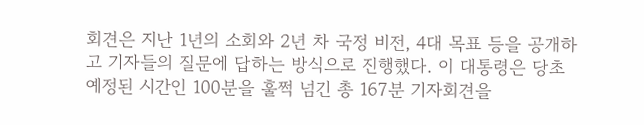회견은 지난 1년의 소회와 2년 차 국정 비전, 4대 목표 등을 공개하고 기자들의 질문에 답하는 방식으로 진행했다. 이 대통령은 당초 예정된 시간인 100분을 훌쩍 넘긴 총 167분 기자회견을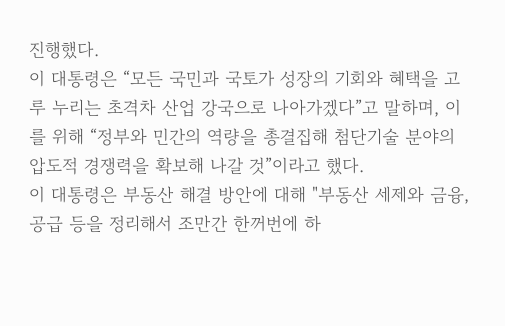진행했다.
이 대통령은 “모든 국민과 국토가 성장의 기회와 혜택을 고루 누리는 초격차 산업 강국으로 나아가겠다”고 말하며, 이를 위해 “정부와 민간의 역량을 총결집해 첨단기술 분야의 압도적 경쟁력을 확보해 나갈 것”이라고 했다.
이 대통령은 부동산 해결 방안에 대해 "부동산 세제와 금융, 공급 등을 정리해서 조만간 한꺼번에 하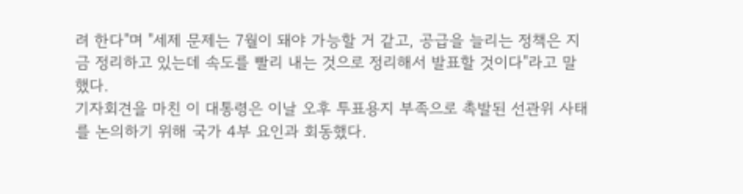려 한다"며 "세제 문제는 7월이 돼야 가능할 거 같고, 공급을 늘리는 정책은 지금 정리하고 있는데 속도를 빨리 내는 것으로 정리해서 발표할 것이다"라고 말했다.
기자회견을 마친 이 대통령은 이날 오후 투표용지 부족으로 촉발된 선관위 사태를 논의하기 위해 국가 4부 요인과 회동했다.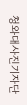청와대사진기자단